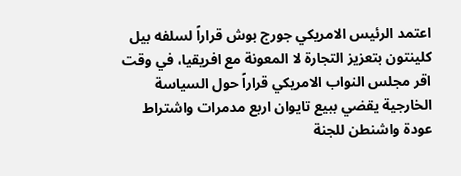اعتمد الرئيس الامريكي جورج بوش قراراً لسلفه بيل كلينتون بتعزيز التجارة لا المعونة مع افريقيا، في وقت اقر مجلس النواب الامريكي قراراً حول السياسة الخارجية يقضي ببيع تايوان اربع مدمرات واشتراط عودة واشنطن للجنة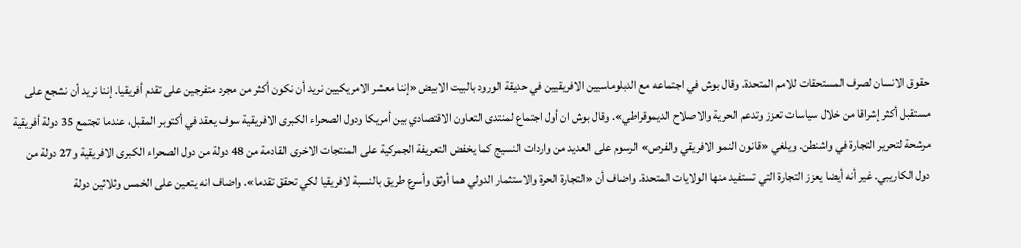حقوق الانسان لصرف المستحقات للامم المتحدة. وقال بوش في اجتماعه مع الدبلوماسيين الافريقيين في حديقة الورود بالبيت الابيض «إننا معشر الامريكيين نريد أن نكون أكثر من مجرد متفرجين على تقدم أفريقيا. إننا نريد أن نشجع على مستقبل أكثر إشراقا من خلال سياسات تعزز وتدعم الحرية والاصلاح الديموقراطي». وقال بوش ان أول اجتماع لمنتدى التعاون الاقتصادي بين أمريكا ودول الصحراء الكبرى الافريقية سوف يعقد في أكتوبر المقبل، عندما تجتمع 35 دولة أفريقية مرشحة لتحرير التجارة في واشنطن. ويلغي «قانون النمو الافريقي والفرص» الرسوم على العديد من واردات النسيج كما يخفض التعريفة الجمركية على المنتجات الاخرى القادمة من 48 دولة من دول الصحراء الكبرى الافريقية و27 دولة من دول الكاريبي. غير أنه أيضا يعزز التجارة التي تستفيد منها الولايات المتحدة. واضاف أن «التجارة الحرة والاستثمار الدولي هما أوثق وأسرع طريق بالنسبة لافريقيا لكي تحقق تقدما». واضاف انه يتعين على الخمس وثلاثين دولة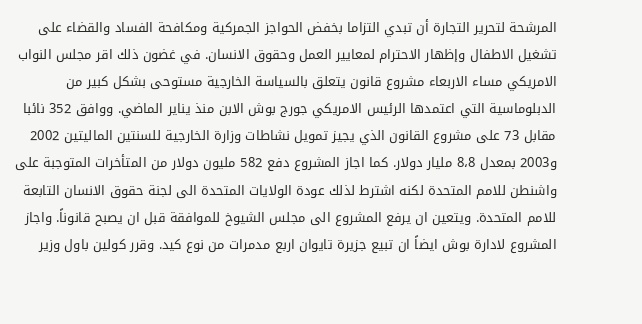المرشحة لتحرير التجارة أن تبدي التزاما بخفض الحواجز الجمركية ومكافحة الفساد والقضاء على تشغيل الاطفال وإظهار الاحترام لمعايير العمل وحقوق الانسان. في غضون ذلك اقر مجلس النواب الامريكي مساء الاربعاء مشروع قانون يتعلق بالسياسة الخارجية مستوحى بشكل كبير من الدبلوماسية التي اعتمدها الرئيس الامريكي جورج بوش الابن منذ يناير الماضي. ووافق 352 نائبا مقابل 73 على مشروع القانون الذي يجيز تمويل نشاطات وزارة الخارجية للسنتين الماليتين 2002 و2003 بمعدل 8،8 مليار دولار. كما اجاز المشروع دفع 582 مليون دولار من المتأخرات المتوجبة على واشنطن للامم المتحدة لكنه اشترط لذلك عودة الولايات المتحدة الى لجنة حقوق الانسان التابعة للامم المتحدة. ويتعين ان يرفع المشروع الى مجلس الشيوخ للموافقة قبل ان يصبح قانوناً. واجاز المشروع لادارة بوش ايضاً ان تبيع جزيرة تايوان اربع مدمرات من نوع كيد. وقرر كولين باول وزير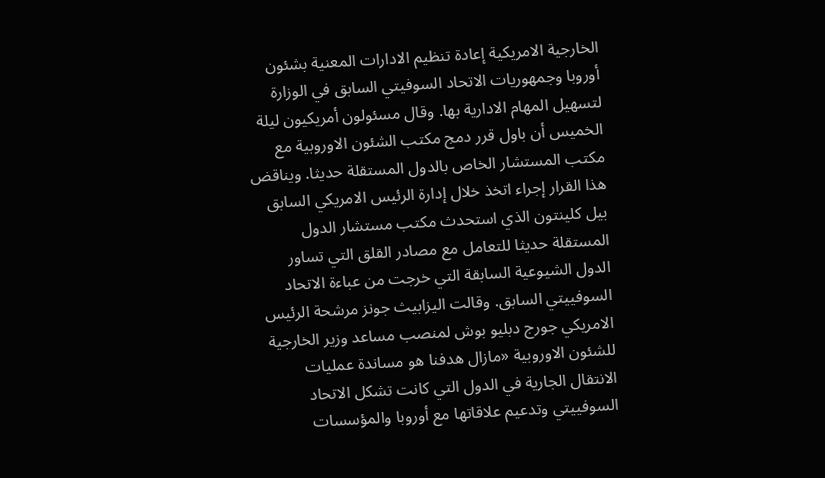الخارجية الامريكية إعادة تنظيم الادارات المعنية بشئون أوروبا وجمهوريات الاتحاد السوفيتي السابق في الوزارة لتسهيل المهام الادارية بها. وقال مسئولون أمريكيون ليلة الخميس أن باول قرر دمج مكتب الشئون الاوروبية مع مكتب المستشار الخاص بالدول المستقلة حديثا. ويناقض هذا القرار إجراء اتخذ خلال إدارة الرئيس الامريكي السابق بيل كلينتون الذي استحدث مكتب مستشار الدول المستقلة حديثا للتعامل مع مصادر القلق التي تساور الدول الشيوعية السابقة التي خرجت من عباءة الاتحاد السوفييتي السابق. وقالت اليزابيث جونز مرشحة الرئيس الامريكي جورج دبليو بوش لمنصب مساعد وزير الخارجية للشئون الاوروبية «مازال هدفنا هو مساندة عمليات الانتقال الجارية في الدول التي كانت تشكل الاتحاد السوفييتي وتدعيم علاقاتها مع أوروبا والمؤسسات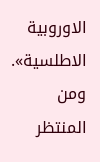الاوروبية الاطلسية». ومن المنتظر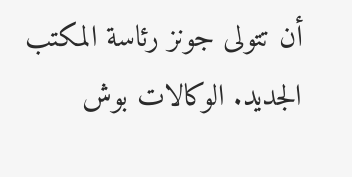أن تتولى جونز رئاسة المكتب الجديد. الوكالات بوش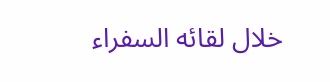خلال لقائه السفراء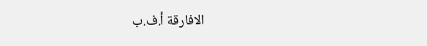الافارقة أ.ف.ب